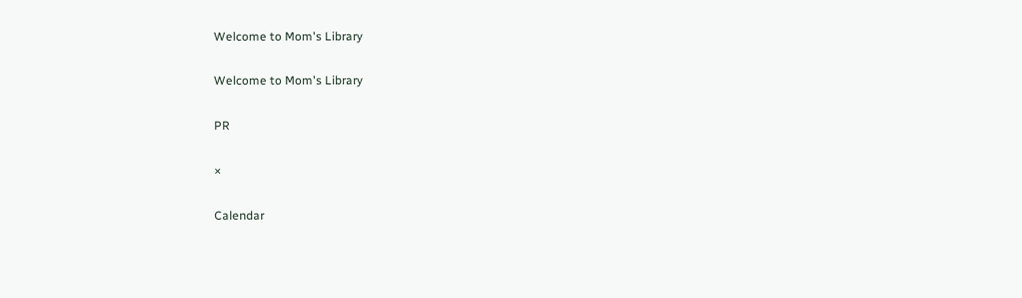Welcome to Mom's Library

Welcome to Mom's Library

PR

×

Calendar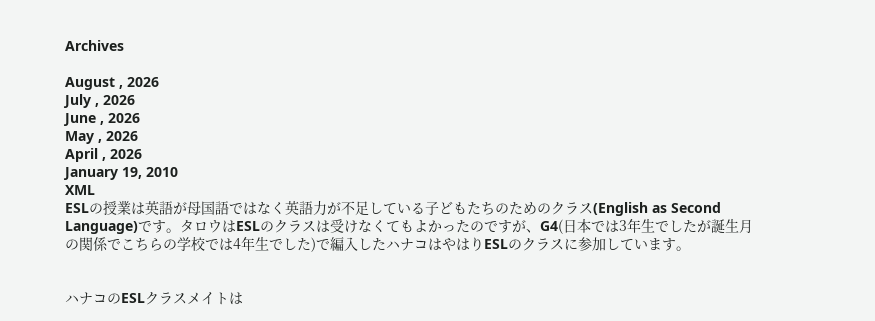Archives

August , 2026
July , 2026
June , 2026
May , 2026
April , 2026
January 19, 2010
XML
ESLの授業は英語が母国語ではなく英語力が不足している子どもたちのためのクラス(English as Second Language)です。タロウはESLのクラスは受けなくてもよかったのですが、G4(日本では3年生でしたが誕生月の関係でこちらの学校では4年生でした)で編入したハナコはやはりESLのクラスに参加しています。


ハナコのESLクラスメイトは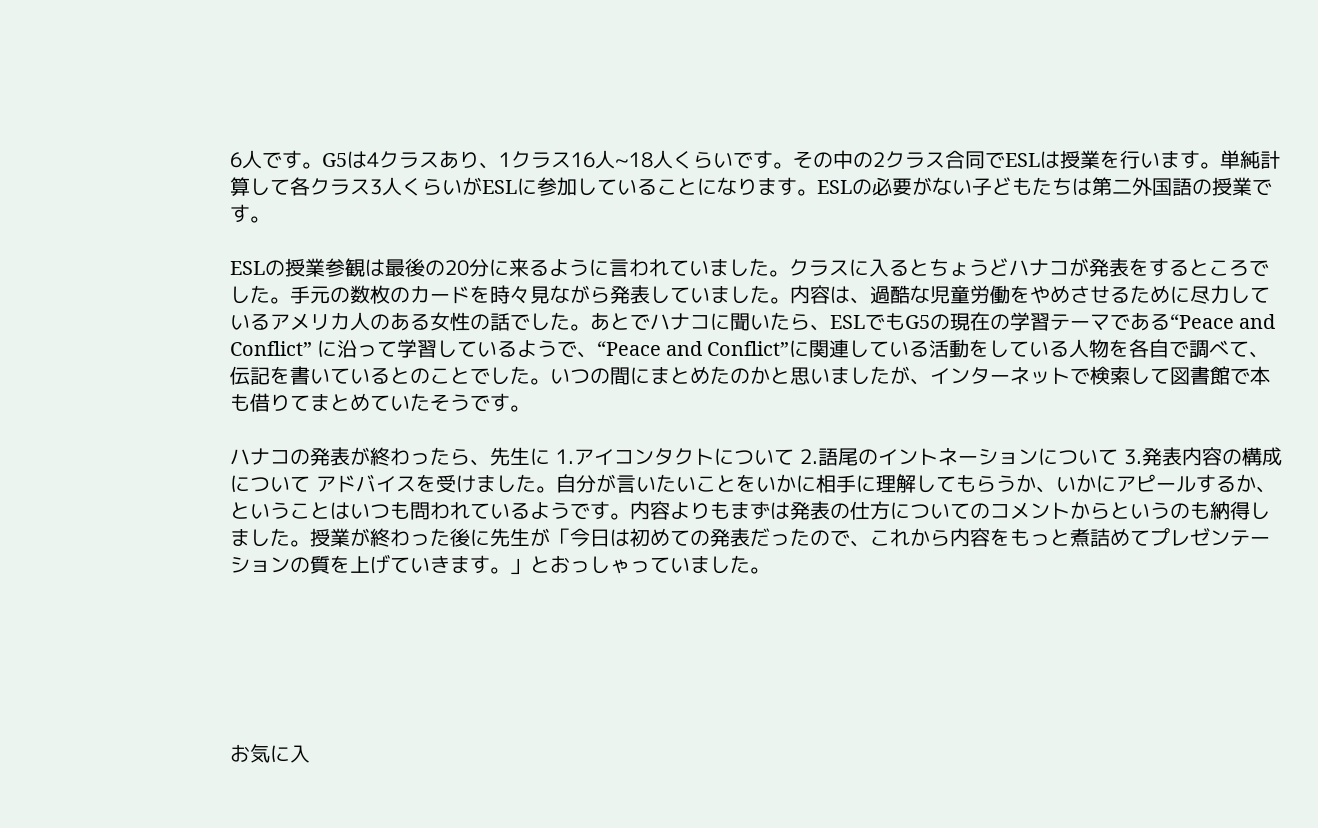6人です。G5は4クラスあり、1クラス16人~18人くらいです。その中の2クラス合同でESLは授業を行います。単純計算して各クラス3人くらいがESLに参加していることになります。ESLの必要がない子どもたちは第二外国語の授業です。

ESLの授業参観は最後の20分に来るように言われていました。クラスに入るとちょうどハナコが発表をするところでした。手元の数枚のカードを時々見ながら発表していました。内容は、過酷な児童労働をやめさせるために尽力しているアメリカ人のある女性の話でした。あとでハナコに聞いたら、ESLでもG5の現在の学習テーマである“Peace and Conflict” に沿って学習しているようで、“Peace and Conflict”に関連している活動をしている人物を各自で調べて、伝記を書いているとのことでした。いつの間にまとめたのかと思いましたが、インターネットで検索して図書館で本も借りてまとめていたそうです。

ハナコの発表が終わったら、先生に 1.アイコンタクトについて 2.語尾のイントネーションについて 3.発表内容の構成について アドバイスを受けました。自分が言いたいことをいかに相手に理解してもらうか、いかにアピールするか、ということはいつも問われているようです。内容よりもまずは発表の仕方についてのコメントからというのも納得しました。授業が終わった後に先生が「今日は初めての発表だったので、これから内容をもっと煮詰めてプレゼンテーションの質を上げていきます。」とおっしゃっていました。






お気に入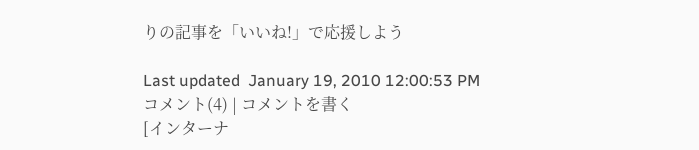りの記事を「いいね!」で応援しよう

Last updated  January 19, 2010 12:00:53 PM
コメント(4) | コメントを書く
[インターナ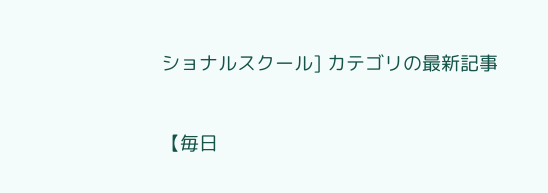ショナルスクール] カテゴリの最新記事


【毎日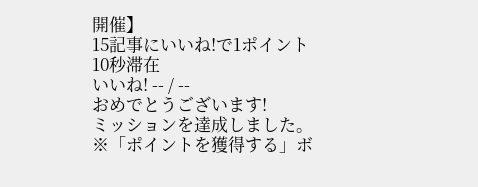開催】
15記事にいいね!で1ポイント
10秒滞在
いいね! -- / --
おめでとうございます!
ミッションを達成しました。
※「ポイントを獲得する」ボ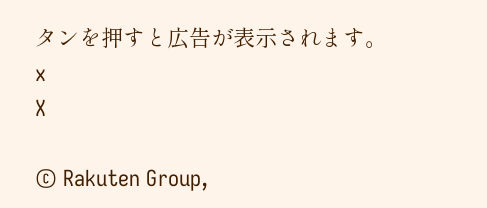タンを押すと広告が表示されます。
x
X

© Rakuten Group,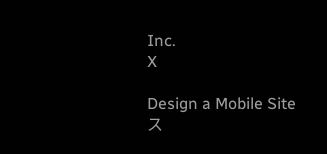Inc.
X

Design a Mobile Site
ス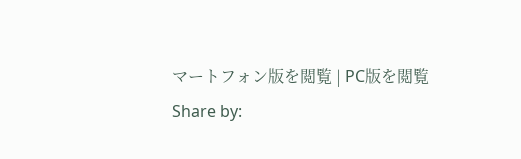マートフォン版を閲覧 | PC版を閲覧
Share by: